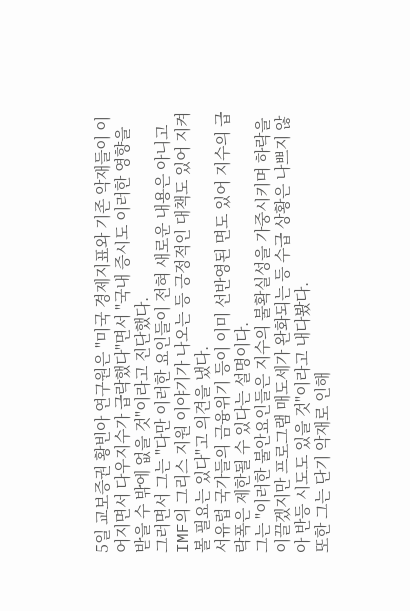5일 교보증권 황빈아 연구원은 "미국 경제지표와 기존 악재들이 이어지면서 다우지수가 급락했다"면서 "국내 증시도 이러한 영향을 받을 수 밖에 없을 것"이라고 진단했다.
그러면서 그는 "다만 이러한 요인들이 전혀 새로운 내용은 아니고 IMF의 그리스 지원 이야기가 나오는 등 긍정적인 대책도 있어 지켜볼 필요는 있다"고 의견을 냈다.
서유럽 국가들의 금융위기 등이 이미 선반영된 면도 있어 지수의 급락폭은 제한될 수 있다는 설명이다.
그는 "이러한 불안요인들은 지수의 불확실성을 가중시키며 하락을 이끌겠지만 프로그램 매도세가 완화되는 등 수급 상황은 나쁘지 않아 반등 시도도 있을 것"이라고 내다봤다.
또한 그는 단기 악재로 인해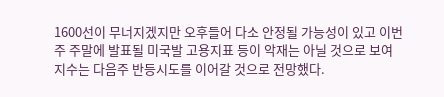1600선이 무너지겠지만 오후들어 다소 안정될 가능성이 있고 이번주 주말에 발표될 미국발 고용지표 등이 악재는 아닐 것으로 보여 지수는 다음주 반등시도를 이어갈 것으로 전망했다.